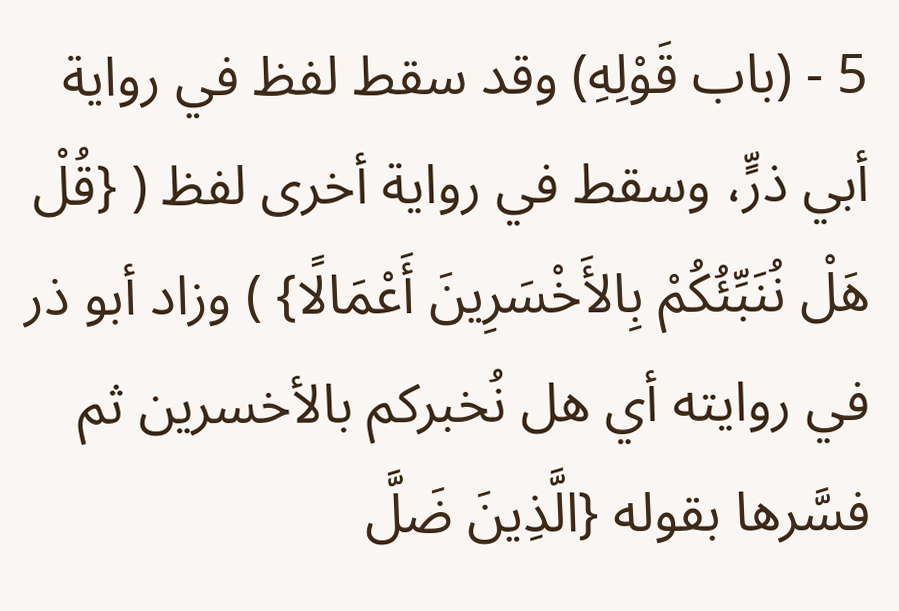5 - (باب قَوْلِهِ) وقد سقط لفظ في رواية أبي ذرٍّ، وسقط في رواية أخرى لفظ ( {قُلْ هَلْ نُنَبِّئُكُمْ بِالأَخْسَرِينَ أَعْمَالًا} ) وزاد أبو ذر في روايته أي هل نُخبركم بالأخسرين ثم فسَّرها بقوله {الَّذِينَ ضَلَّ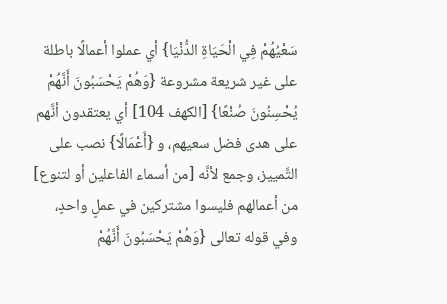سَعْيُهُمْ فِي الْحَيَاةِ الدُّنْيَا} أي عملوا أعمالًا باطلة على غير شريعة مشروعة {وَهُمْ يَحْسَبُونَ أَنَّهُمْ يُحْسِنُونَ صُنْعًا} [الكهف 104] أي يعتقدون أنَّهم على هدى فضل سعيهم، و {أَعْمَالًا} نصب على التَّمييز، وجمع لأنَّه [من أسماء الفاعلين أو لتنوع] من أعمالهم فليسوا مشتركين في عملٍ واحدٍ، وفي قوله تعالى {وَهُمْ يَحْسَبُونَ أَنَّهُمْ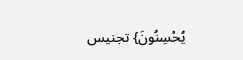يُحْسِنُونَ} تجنيس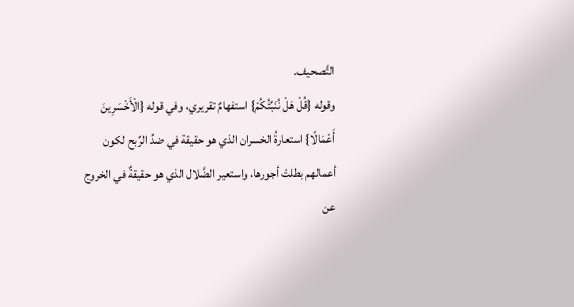التَّصحيف.
وقوله {قُلْ هَلْ نُنَبِّئُكُمْ} استفهامٌ تقريري، وفي قوله {الْأَخْسَرِينَ أَعْمَالًا} استعارةُ الخسران الذي هو حقيقة في ضدِّ الرِّبح لكون أعمالهم بطلتْ أجورها، واستعير الضَّلال الذي هو حقيقةٌ في الخروج عن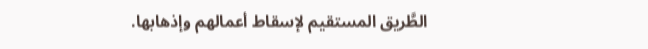الطَّريق المستقيم لإسقاط أعمالهم وإذهابها.